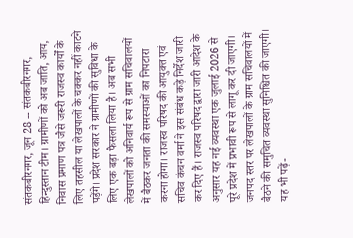संतकबीरनगर, जून 28 -- संतकबीरनगर, हिन्दुस्तान टीम। ग्रामीणों को अब जाति, आय, निवास प्रमाण पत्र जैसे जरूरी राजस्व कार्यों के लिए तहसील या लेखपालों के चक्कर नहीं काटने पड़ेंगे। प्रदेश सरकार ने ग्रामीणों की सुविधा के लिए एक बड़ा फैसला लिया है। अब सभी लेखपालों को अनिवार्य रूप से ग्राम सचिवालयों में बैठकर जनता की समस्याओं का निपटारा करना होगा। राजस्व परिषद की आयुक्त एवं सचिव कंचन वर्मा ने इस संबंध कड़े निर्देश जारी कर दिए हैं। राजस्व परिषद द्वारा जारी आदेश के अनुसार यह नई व्यवस्था एक जुलाई 2026 से पूरे प्रदेश में प्रभावी रूप से लागू कर दी जाएगी। जनपद स्तर पर लेखपालों के ग्राम सचिवालयों में बैठने की समुचित व्यवस्था सुनिश्चित की जाएगी। यह भी पढ़ें-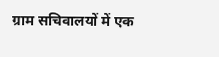ग्राम सचिवालयों में एक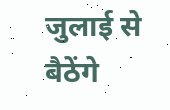जुलाई से बैठेंगे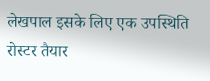लेखपाल इसके लिए एक उपस्थिति रोस्टर तैयार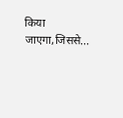किया जाएगा,जिससे...